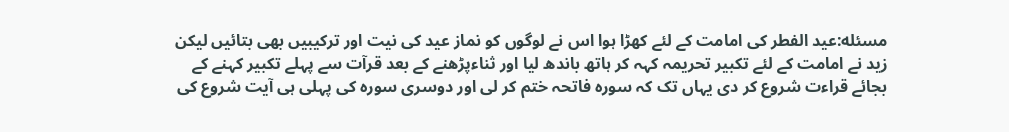مسئله:عید الفطر کی امامت کے لئے کھڑا ہوا اس نے لوگوں کو نماز عید کی نیت اور ترکیبیں بھی بتائیں لیکن زید نے امامت کے لئے تکبیر تحریمہ کہہ کر ہاتھ باندھ لیا اور ثناءپڑھنے کے بعد قرآت سے پہلے تکبیر کہنے کے بجائے قراءت شروع کر دی یہاں تک کہ سورہ فاتحہ ختم کر لی اور دوسری سورہ کی پہلی ہی آیت شروع کی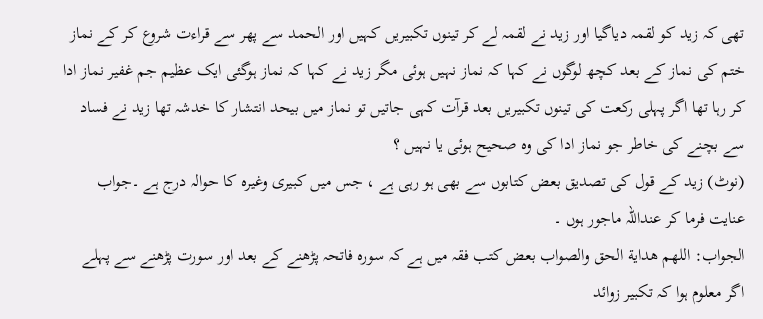تھی کہ زید کو لقمہ دیاگیا اور زید نے لقمہ لے کر تینوں تکبیریں کہیں اور الحمد سے پھر سے قراءت شروع کر کے نماز ختم کی نماز کے بعد کچھ لوگوں نے کہا کہ نماز نہیں ہوئی مگر زید نے کہا کہ نماز ہوگئی ایک عظیم جم غفیر نماز ادا کر رہا تھا اگر پہلی رکعت کی تینوں تکبیریں بعد قرآت کہی جاتیں تو نماز میں بیحد انتشار کا خدشہ تھا زید نے فساد سے بچنے کی خاطر جو نماز ادا کی وہ صحیح ہوئی یا نہیں ؟
(نوٹ) زید کے قول کی تصدیق بعض کتابوں سے بھی ہو رہی ہے ، جس میں کبیری وغیرہ کا حوالہ درج ہے ۔جواب عنایت فرما کر عنداللہ ماجور ہوں ۔
الجواب: اللهم هداية الحق والصواب بعض کتب فقہ میں ہے کہ سورہ فاتحہ پڑھنے کے بعد اور سورت پڑھنے سے پہلے اگر معلوم ہوا کہ تکبیر زوائد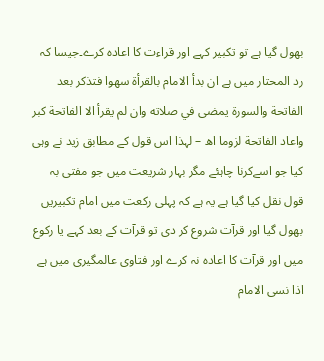بھول گیا ہے تو تکبیر کہے اور قراءت کا اعادہ کرے۔جیسا کہ رد المحتار میں ہے ان بدأ الامام بالقرأة سهوا فتذكر بعد الفاتحة والسورة يمضى في صلاته وان لم يقرأ الا الفاتحة كبر واعاد الفاتحة لزوما اھ – لہذا اس قول کے مطابق زید نے وہی کیا جو اسےکرنا چاہئے مگر بہار شریعت میں جو مفتی بہ قول نقل کیا گیا ہے یہ ہے کہ پہلی رکعت میں امام تکبیریں بھول گیا اور قرآت شروع کر دی تو قرآت کے بعد کہے یا رکوع میں اور قرآت کا اعادہ نہ کرے اور فتاوی عالمگیری میں ہے اذا نسی الامام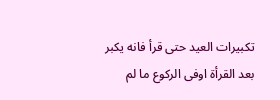تكبيرات العيد حتى قرأ فانه يكبر بعد القرأة اوفى الركوع ما لم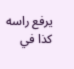يرفع راسه كذا في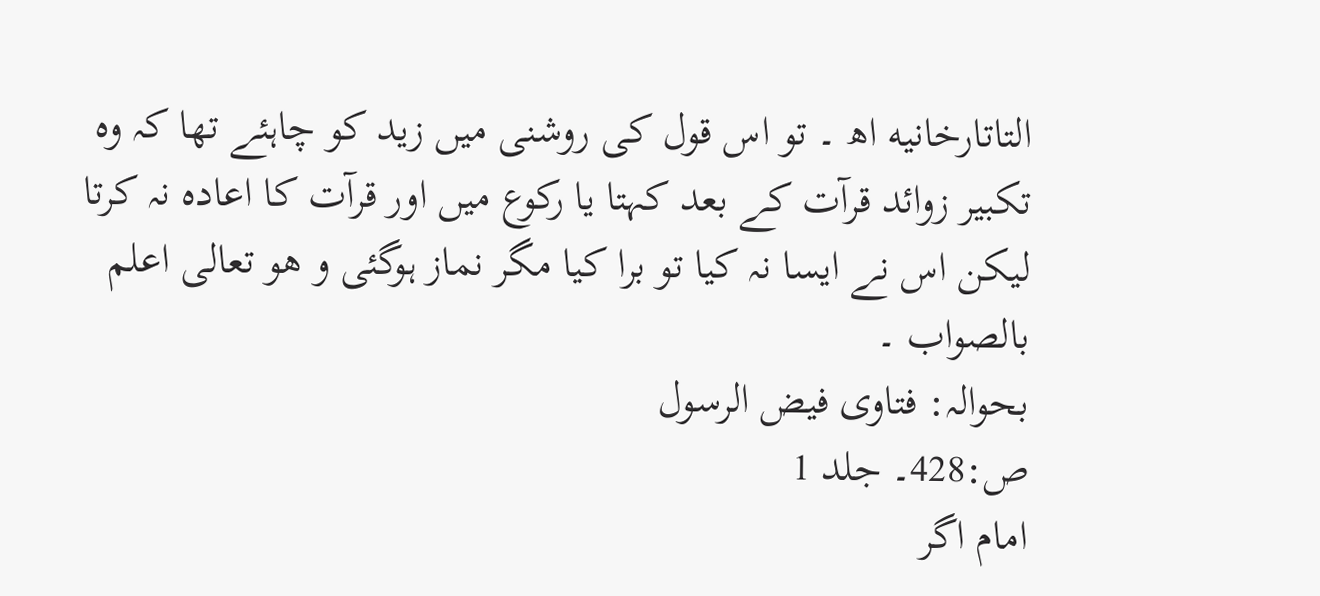التاتارخانيه اھ ۔ تو اس قول کی روشنی میں زید کو چاہئے تھا کہ وہ تکبیر زوائد قرآت کے بعد کہتا یا رکوع میں اور قرآت کا اعادہ نہ کرتا لیکن اس نے ایسا نہ کیا تو برا کیا مگر نماز ہوگئی و ھو تعالى اعلم بالصواب ۔
بحوالہ: فتاوی فیض الرسول
ص:428۔ جلد 1
امام اگر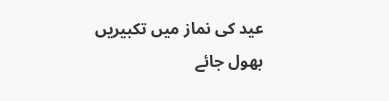عید کی نماز میں تکبیریں بھول جائے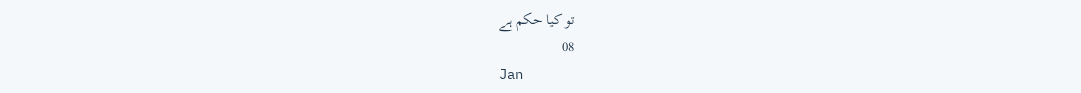تو کیا حکم ہے
08
Jan